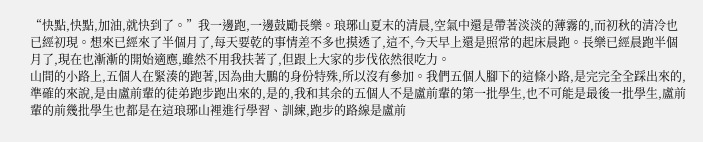“快點,快點,加油,就快到了。”我一邊跑,一邊鼓勵長樂。琅琊山夏末的清晨,空氣中還是帶著淡淡的薄霧的,而初秋的清冷也已經初現。想來已經來了半個月了,每天要乾的事情差不多也摸透了,這不,今天早上還是照常的起床晨跑。長樂已經晨跑半個月了,現在也漸漸的開始適應,雖然不用我扶著了,但跟上大家的步伐依然很吃力。
山間的小路上,五個人在緊湊的跑著,因為曲大鵬的身份特殊,所以沒有參加。我們五個人腳下的這條小路,是完完全全踩出來的,準確的來說,是由盧前輩的徒弟跑步跑出來的,是的,我和其余的五個人不是盧前輩的第一批學生,也不可能是最後一批學生,盧前輩的前幾批學生也都是在這琅琊山裡進行學習、訓練,跑步的路線是盧前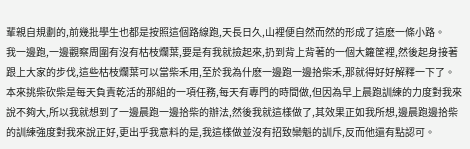輩親自規劃的,前幾批學生也都是按照這個路線跑,天長日久,山裡便自然而然的形成了這麽一條小路。
我一邊跑,一邊觀察周圍有沒有枯枝爛葉,要是有我就撿起來,扔到背上背著的一個大籮筐裡,然後起身接著跟上大家的步伐,這些枯枝爛葉可以當柴禾用,至於我為什麽一邊跑一邊拾柴禾,那就得好好解釋一下了。
本來挑柴砍柴是每天負責乾活的那組的一項任務,每天有專門的時間做,但因為早上晨跑訓練的力度對我來說不夠大,所以我就想到了一邊晨跑一邊拾柴的辦法,然後我就這樣做了,其效果正如我所想,邊晨跑邊拾柴的訓練強度對我來說正好,更出乎我意料的是,我這樣做並沒有招致欒魁的訓斥,反而他還有點認可。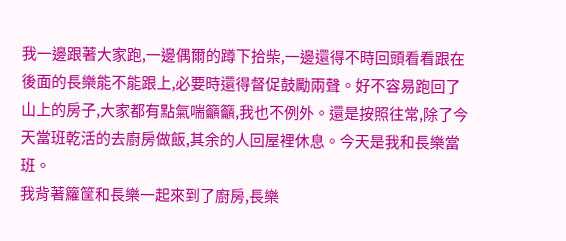我一邊跟著大家跑,一邊偶爾的蹲下拾柴,一邊還得不時回頭看看跟在後面的長樂能不能跟上,必要時還得督促鼓勵兩聲。好不容易跑回了山上的房子,大家都有點氣喘籲籲,我也不例外。還是按照往常,除了今天當班乾活的去廚房做飯,其余的人回屋裡休息。今天是我和長樂當班。
我背著籮筐和長樂一起來到了廚房,長樂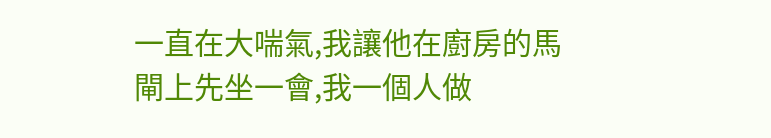一直在大喘氣,我讓他在廚房的馬閘上先坐一會,我一個人做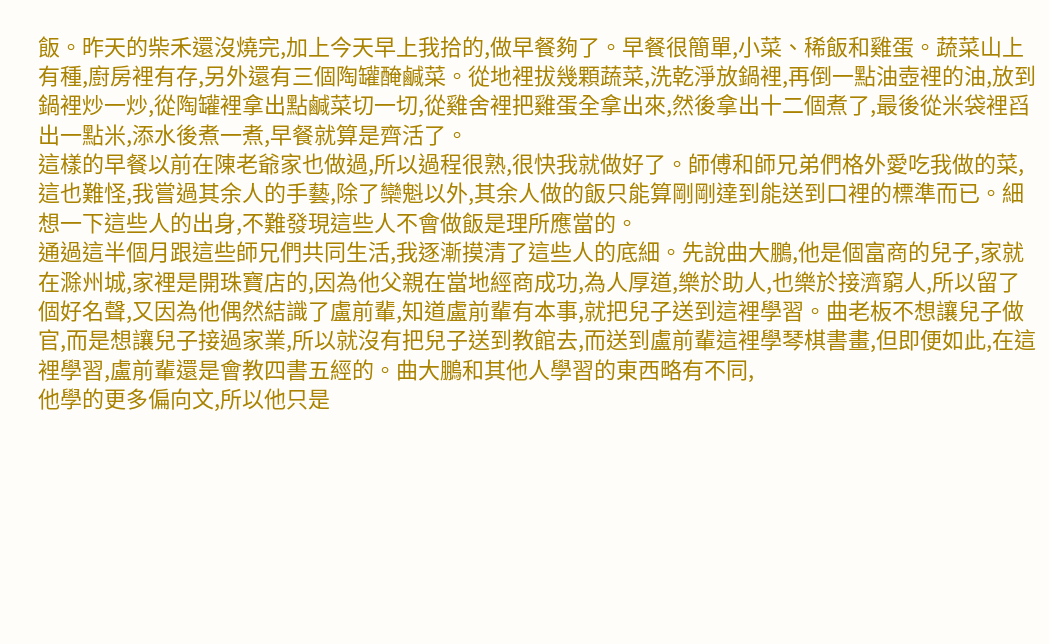飯。昨天的柴禾還沒燒完,加上今天早上我拾的,做早餐夠了。早餐很簡單,小菜、稀飯和雞蛋。蔬菜山上有種,廚房裡有存,另外還有三個陶罐醃鹹菜。從地裡拔幾顆蔬菜,洗乾淨放鍋裡,再倒一點油壺裡的油,放到鍋裡炒一炒,從陶罐裡拿出點鹹菜切一切,從雞舍裡把雞蛋全拿出來,然後拿出十二個煮了,最後從米袋裡舀出一點米,添水後煮一煮,早餐就算是齊活了。
這樣的早餐以前在陳老爺家也做過,所以過程很熟,很快我就做好了。師傅和師兄弟們格外愛吃我做的菜,這也難怪,我嘗過其余人的手藝,除了欒魁以外,其余人做的飯只能算剛剛達到能送到口裡的標準而已。細想一下這些人的出身,不難發現這些人不會做飯是理所應當的。
通過這半個月跟這些師兄們共同生活,我逐漸摸清了這些人的底細。先說曲大鵬,他是個富商的兒子,家就在滁州城,家裡是開珠寶店的,因為他父親在當地經商成功,為人厚道,樂於助人,也樂於接濟窮人,所以留了個好名聲,又因為他偶然結識了盧前輩,知道盧前輩有本事,就把兒子送到這裡學習。曲老板不想讓兒子做官,而是想讓兒子接過家業,所以就沒有把兒子送到教館去,而送到盧前輩這裡學琴棋書畫,但即便如此,在這裡學習,盧前輩還是會教四書五經的。曲大鵬和其他人學習的東西略有不同,
他學的更多偏向文,所以他只是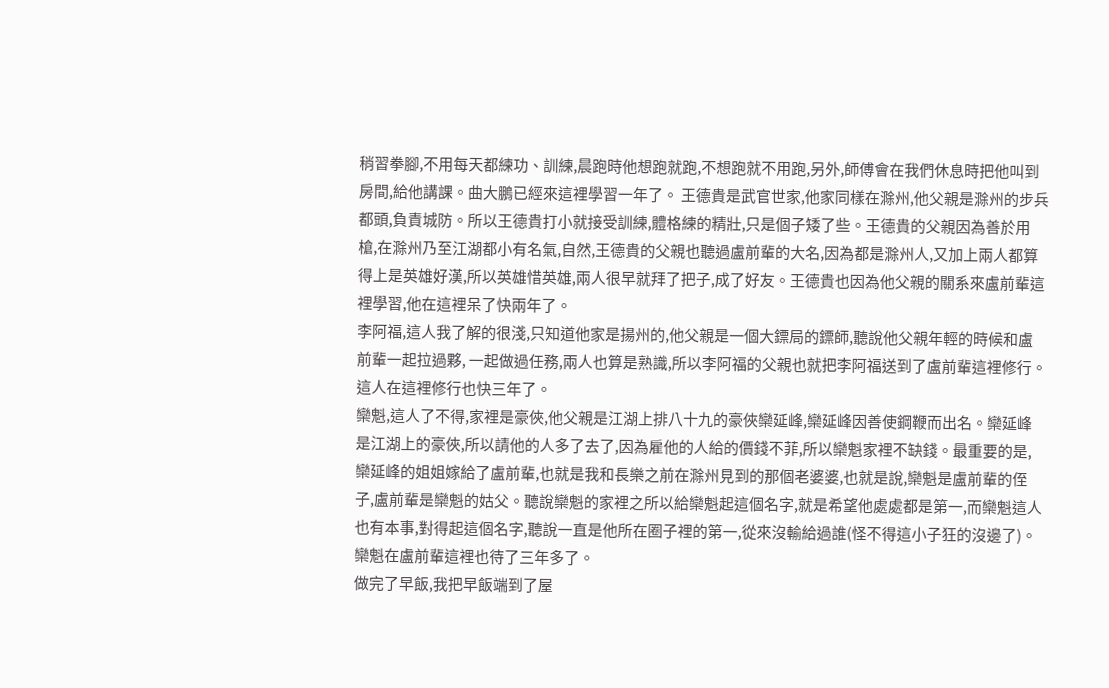稍習拳腳,不用每天都練功、訓練,晨跑時他想跑就跑,不想跑就不用跑,另外,師傅會在我們休息時把他叫到房間,給他講課。曲大鵬已經來這裡學習一年了。 王德貴是武官世家,他家同樣在滁州,他父親是滁州的步兵都頭,負責城防。所以王德貴打小就接受訓練,體格練的精壯,只是個子矮了些。王德貴的父親因為善於用槍,在滁州乃至江湖都小有名氣,自然,王德貴的父親也聽過盧前輩的大名,因為都是滁州人,又加上兩人都算得上是英雄好漢,所以英雄惜英雄,兩人很早就拜了把子,成了好友。王德貴也因為他父親的關系來盧前輩這裡學習,他在這裡呆了快兩年了。
李阿福,這人我了解的很淺,只知道他家是揚州的,他父親是一個大鏢局的鏢師,聽說他父親年輕的時候和盧前輩一起拉過夥, 一起做過任務,兩人也算是熟識,所以李阿福的父親也就把李阿福送到了盧前輩這裡修行。這人在這裡修行也快三年了。
欒魁,這人了不得,家裡是豪俠,他父親是江湖上排八十九的豪俠欒延峰,欒延峰因善使鋼鞭而出名。欒延峰是江湖上的豪俠,所以請他的人多了去了,因為雇他的人給的價錢不菲,所以欒魁家裡不缺錢。最重要的是,欒延峰的姐姐嫁給了盧前輩,也就是我和長樂之前在滁州見到的那個老婆婆,也就是說,欒魁是盧前輩的侄子,盧前輩是欒魁的姑父。聽說欒魁的家裡之所以給欒魁起這個名字,就是希望他處處都是第一,而欒魁這人也有本事,對得起這個名字,聽說一直是他所在圈子裡的第一,從來沒輸給過誰(怪不得這小子狂的沒邊了)。欒魁在盧前輩這裡也待了三年多了。
做完了早飯,我把早飯端到了屋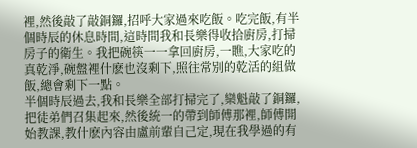裡,然後敲了敲銅鑼,招呼大家過來吃飯。吃完飯,有半個時辰的休息時間,這時間我和長樂得收拾廚房,打掃房子的衛生。我把碗筷一一拿回廚房,一瞧,大家吃的真乾淨,碗盤裡什麽也沒剩下,照往常別的乾活的組做飯,總會剩下一點。
半個時辰過去,我和長樂全部打掃完了,欒魁敲了銅鑼,把徒弟們召集起來,然後統一的帶到師傅那裡,師傅開始教課,教什麽內容由盧前輩自己定,現在我學過的有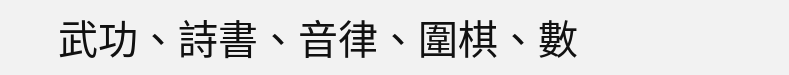武功、詩書、音律、圍棋、數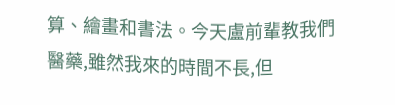算、繪畫和書法。今天盧前輩教我們醫藥,雖然我來的時間不長,但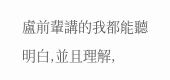盧前輩講的我都能聽明白,並且理解,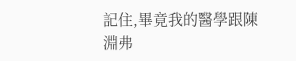記住,畢竟我的醫學跟陳淵弗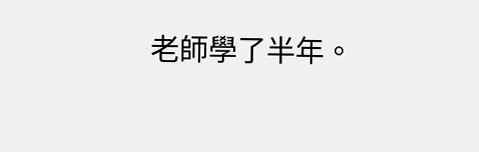老師學了半年。